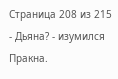Страница 208 из 215
- Дьяна? - изумился Пракна.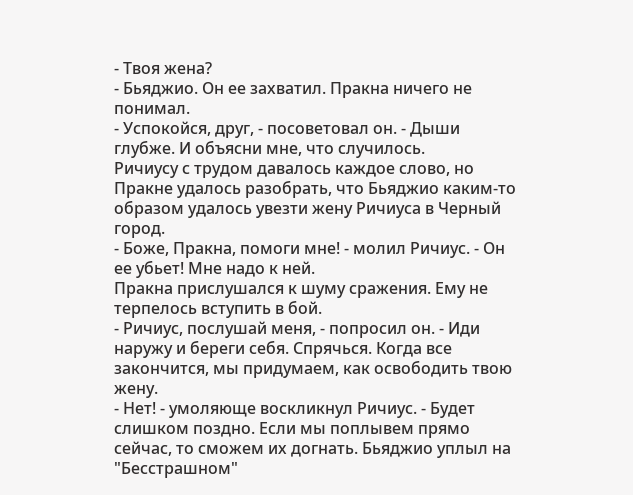- Твоя жена?
- Бьяджио. Он ее захватил. Пракна ничего не понимал.
- Успокойся, друг, - посоветовал он. - Дыши глубже. И объясни мне, что случилось.
Ричиусу с трудом давалось каждое слово, но Пракне удалось разобрать, что Бьяджио каким-то образом удалось увезти жену Ричиуса в Черный город.
- Боже, Пракна, помоги мне! - молил Ричиус. - Он ее убьет! Мне надо к ней.
Пракна прислушался к шуму сражения. Ему не терпелось вступить в бой.
- Ричиус, послушай меня, - попросил он. - Иди наружу и береги себя. Спрячься. Когда все закончится, мы придумаем, как освободить твою жену.
- Нет! - умоляюще воскликнул Ричиус. - Будет слишком поздно. Если мы поплывем прямо сейчас, то сможем их догнать. Бьяджио уплыл на "Бесстрашном"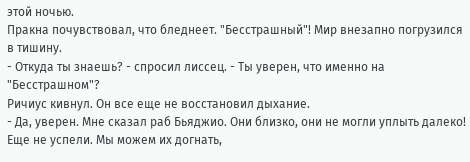этой ночью.
Пракна почувствовал, что бледнеет. "Бесстрашный"! Мир внезапно погрузился в тишину.
- Откуда ты знаешь? - спросил лиссец. - Ты уверен, что именно на "Бесстрашном"?
Ричиус кивнул. Он все еще не восстановил дыхание.
- Да, уверен. Мне сказал раб Бьяджио. Они близко, они не могли уплыть далеко! Еще не успели. Мы можем их догнать,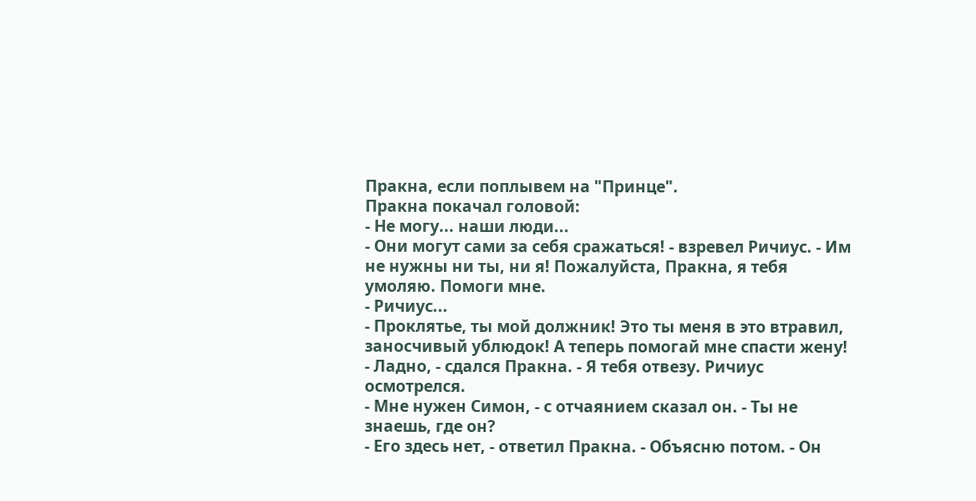Пракна, если поплывем на "Принце".
Пракна покачал головой:
- Не могу... наши люди...
- Они могут сами за себя сражаться! - взревел Ричиус. - Им не нужны ни ты, ни я! Пожалуйста, Пракна, я тебя умоляю. Помоги мне.
- Ричиус...
- Проклятье, ты мой должник! Это ты меня в это втравил, заносчивый ублюдок! А теперь помогай мне спасти жену!
- Ладно, - сдался Пракна. - Я тебя отвезу. Ричиус осмотрелся.
- Мне нужен Симон, - с отчаянием сказал он. - Ты не знаешь, где он?
- Его здесь нет, - ответил Пракна. - Объясню потом. - Он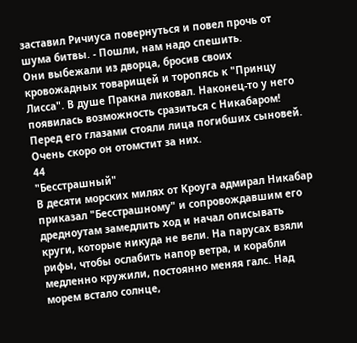заставил Ричиуса повернуться и повел прочь от шума битвы. - Пошли, нам надо спешить.
Они выбежали из дворца, бросив своих кровожадных товарищей и торопясь к "Принцу Лисса". В душе Пракна ликовал. Наконец-то у него появилась возможность сразиться с Никабаром! Перед его глазами стояли лица погибших сыновей. Очень скоро он отомстит за них.
44
"Бесстрашный"
В десяти морских милях от Кроуга адмирал Никабар приказал "Бесстрашному" и сопровождавшим его дредноутам замедлить ход и начал описывать круги, которые никуда не вели. На парусах взяли рифы, чтобы ослабить напор ветра, и корабли медленно кружили, постоянно меняя галс. Над морем встало солнце,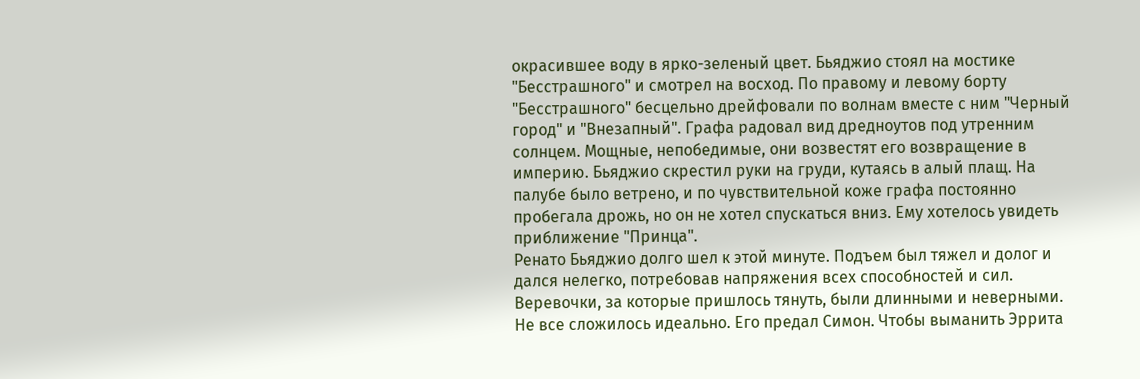окрасившее воду в ярко-зеленый цвет. Бьяджио стоял на мостике "Бесстрашного" и смотрел на восход. По правому и левому борту "Бесстрашного" бесцельно дрейфовали по волнам вместе с ним "Черный город" и "Внезапный". Графа радовал вид дредноутов под утренним солнцем. Мощные, непобедимые, они возвестят его возвращение в империю. Бьяджио скрестил руки на груди, кутаясь в алый плащ. На палубе было ветрено, и по чувствительной коже графа постоянно пробегала дрожь, но он не хотел спускаться вниз. Ему хотелось увидеть приближение "Принца".
Ренато Бьяджио долго шел к этой минуте. Подъем был тяжел и долог и дался нелегко, потребовав напряжения всех способностей и сил. Веревочки, за которые пришлось тянуть, были длинными и неверными. Не все сложилось идеально. Его предал Симон. Чтобы выманить Эррита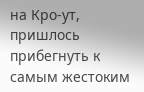на Кро-ут, пришлось прибегнуть к самым жестоким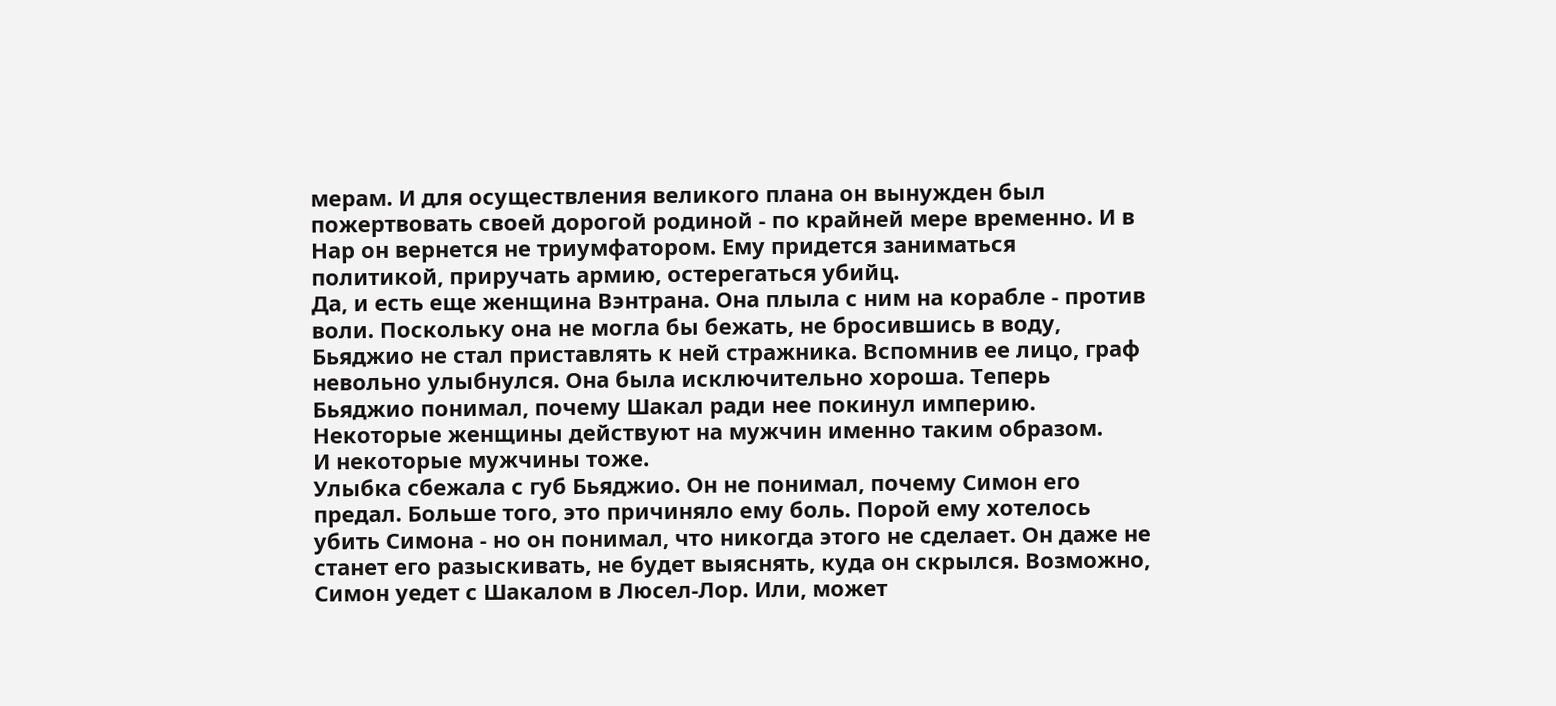мерам. И для осуществления великого плана он вынужден был пожертвовать своей дорогой родиной - по крайней мере временно. И в Нар он вернется не триумфатором. Ему придется заниматься политикой, приручать армию, остерегаться убийц.
Да, и есть еще женщина Вэнтрана. Она плыла с ним на корабле - против воли. Поскольку она не могла бы бежать, не бросившись в воду, Бьяджио не стал приставлять к ней стражника. Вспомнив ее лицо, граф невольно улыбнулся. Она была исключительно хороша. Теперь Бьяджио понимал, почему Шакал ради нее покинул империю. Некоторые женщины действуют на мужчин именно таким образом.
И некоторые мужчины тоже.
Улыбка сбежала с губ Бьяджио. Он не понимал, почему Симон его предал. Больше того, это причиняло ему боль. Порой ему хотелось убить Симона - но он понимал, что никогда этого не сделает. Он даже не станет его разыскивать, не будет выяснять, куда он скрылся. Возможно, Симон уедет с Шакалом в Люсел-Лор. Или, может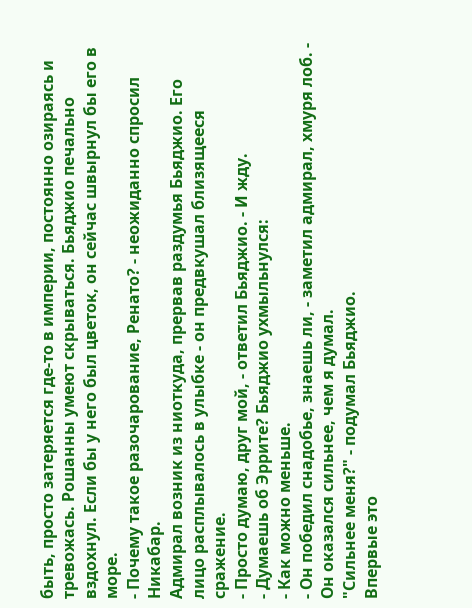быть, просто затеряется где-то в империи, постоянно озираясь и тревожась. Рошанны умеют скрываться. Бьяджио печально вздохнул. Если бы у него был цветок, он сейчас швырнул бы его в море.
- Почему такое разочарование, Ренато? - неожиданно спросил Никабар.
Адмирал возник из ниоткуда, прервав раздумья Бьяджио. Его лицо расплывалось в улыбке - он предвкушал близящееся сражение.
- Просто думаю, друг мой, - ответил Бьяджио. - И жду.
- Думаешь об Эррите? Бьяджио ухмыльнулся:
- Как можно меньше.
- Он победил снадобье, знаешь ли, - заметил адмирал, хмуря лоб. - Он оказался сильнее, чем я думал.
"Сильнее меня?" - подумал Бьяджио.
Впервые это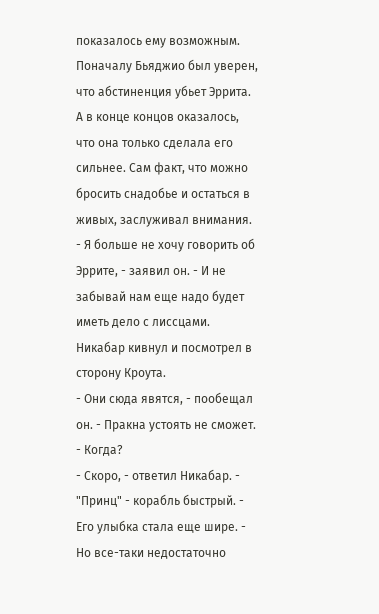показалось ему возможным. Поначалу Бьяджио был уверен, что абстиненция убьет Эррита. А в конце концов оказалось, что она только сделала его сильнее. Сам факт, что можно бросить снадобье и остаться в живых, заслуживал внимания.
- Я больше не хочу говорить об Эррите, - заявил он. - И не забывай нам еще надо будет иметь дело с лиссцами. Никабар кивнул и посмотрел в сторону Кроута.
- Они сюда явятся, - пообещал он. - Пракна устоять не сможет.
- Когда?
- Скоро, - ответил Никабар. - "Принц" - корабль быстрый. - Его улыбка стала еще шире. - Но все-таки недостаточно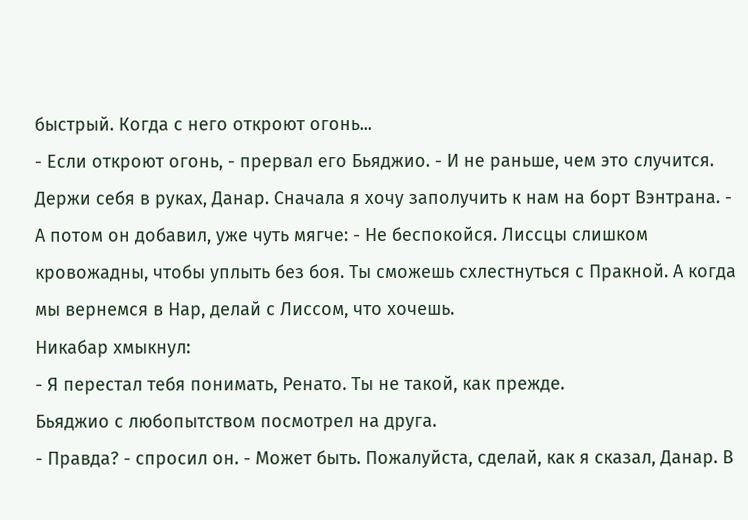быстрый. Когда с него откроют огонь...
- Если откроют огонь, - прервал его Бьяджио. - И не раньше, чем это случится. Держи себя в руках, Данар. Сначала я хочу заполучить к нам на борт Вэнтрана. - А потом он добавил, уже чуть мягче: - Не беспокойся. Лиссцы слишком кровожадны, чтобы уплыть без боя. Ты сможешь схлестнуться с Пракной. А когда мы вернемся в Нар, делай с Лиссом, что хочешь.
Никабар хмыкнул:
- Я перестал тебя понимать, Ренато. Ты не такой, как прежде.
Бьяджио с любопытством посмотрел на друга.
- Правда? - спросил он. - Может быть. Пожалуйста, сделай, как я сказал, Данар. В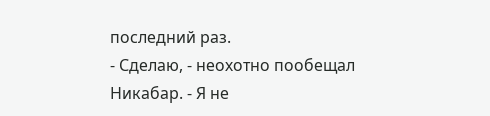последний раз.
- Сделаю, - неохотно пообещал Никабар. - Я не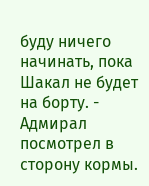буду ничего начинать, пока Шакал не будет на борту. - Адмирал посмотрел в сторону кормы.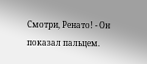Смотри, Ренато! - Он показал пальцем.